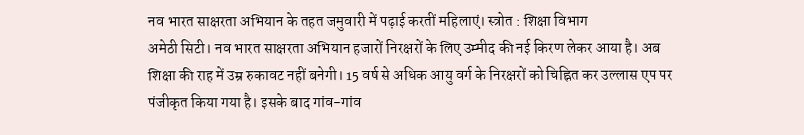नव भारत साक्षरता अभियान के तहत जमुवारी में पढ़ाई करतीं महिलाएं। स्त्रोत : शिक्षा विभाग
अमेठी सिटी। नव भारत साक्षरता अभियान हजारों निरक्षरों के लिए उम्मीद की नई किरण लेकर आया है। अब शिक्षा की राह में उम्र रुकावट नहीं बनेगी। 15 वर्ष से अधिक आयु वर्ग के निरक्षरों को चिह्नित कर उल्लास एप पर पंजीकृत किया गया है। इसके बाद गांव-गांव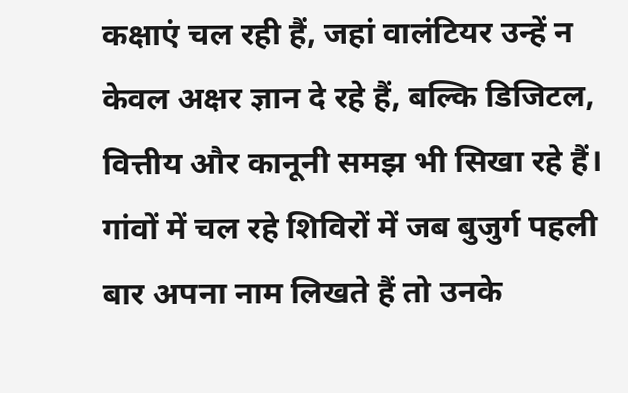कक्षाएं चल रही हैं, जहां वालंटियर उन्हें न केवल अक्षर ज्ञान दे रहे हैं, बल्कि डिजिटल, वित्तीय और कानूनी समझ भी सिखा रहे हैं।
गांवों में चल रहे शिविरों में जब बुजुर्ग पहली बार अपना नाम लिखते हैं तो उनके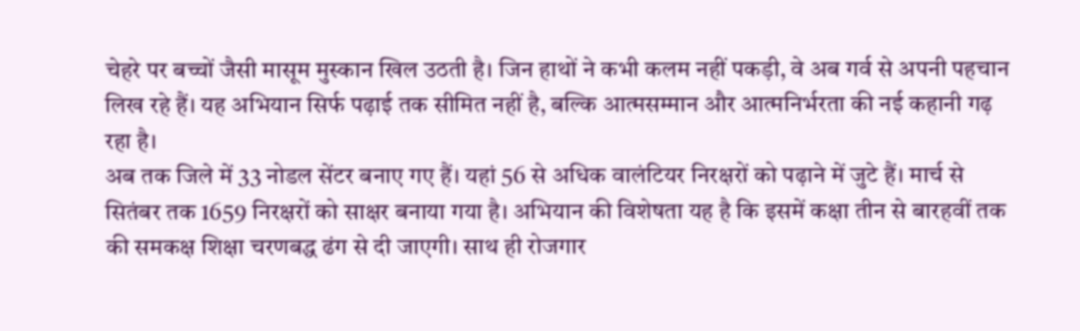चेहरे पर बच्चों जैसी मासूम मुस्कान खिल उठती है। जिन हाथों ने कभी कलम नहीं पकड़ी, वे अब गर्व से अपनी पहचान लिख रहे हैं। यह अभियान सिर्फ पढ़ाई तक सीमित नहीं है, बल्कि आत्मसम्मान और आत्मनिर्भरता की नई कहानी गढ़ रहा है।
अब तक जिले में 33 नोडल सेंटर बनाए गए हैं। यहां 56 से अधिक वालंटियर निरक्षरों को पढ़ाने में जुटे हैं। मार्च से सितंबर तक 1659 निरक्षरों को साक्षर बनाया गया है। अभियान की विशेषता यह है कि इसमें कक्षा तीन से बारहवीं तक की समकक्ष शिक्षा चरणबद्ध ढंग से दी जाएगी। साथ ही रोजगार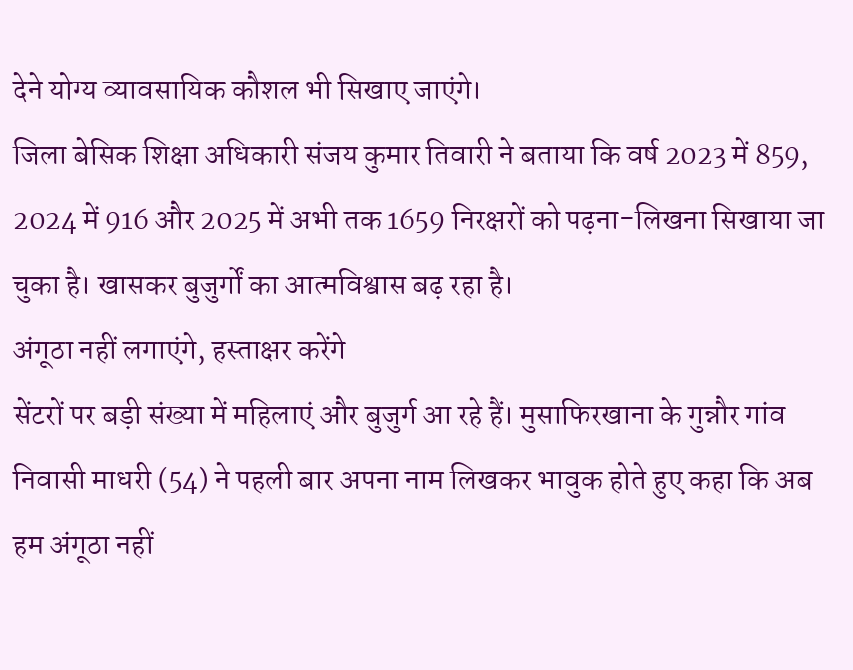देने योग्य व्यावसायिक कौशल भी सिखाए जाएंगे।
जिला बेसिक शिक्षा अधिकारी संजय कुमार तिवारी ने बताया कि वर्ष 2023 में 859, 2024 में 916 और 2025 में अभी तक 1659 निरक्षरों को पढ़ना-लिखना सिखाया जा चुका है। खासकर बुजुर्गों का आत्मविश्वास बढ़ रहा है।
अंगूठा नहीं लगाएंगे, हस्ताक्षर करेंगे
सेंटरों पर बड़ी संख्या में महिलाएं और बुजुर्ग आ रहे हैं। मुसाफिरखाना के गुन्नौर गांव निवासी माधरी (54) ने पहली बार अपना नाम लिखकर भावुक होते हुए कहा कि अब हम अंगूठा नहीं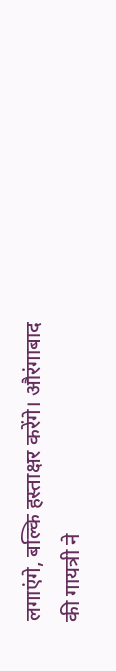लगाएंगे, बल्कि हस्ताक्षर करेंगे। औरंगाबाद की गायत्री ने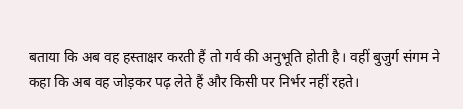बताया कि अब वह हस्ताक्षर करती हैं तो गर्व की अनुभूति होती है। वहीं बुजुर्ग संगम ने कहा कि अब वह जोड़कर पढ़ लेते हैं और किसी पर निर्भर नहीं रहते।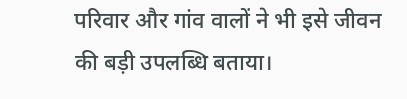परिवार और गांव वालों ने भी इसे जीवन की बड़ी उपलब्धि बताया।